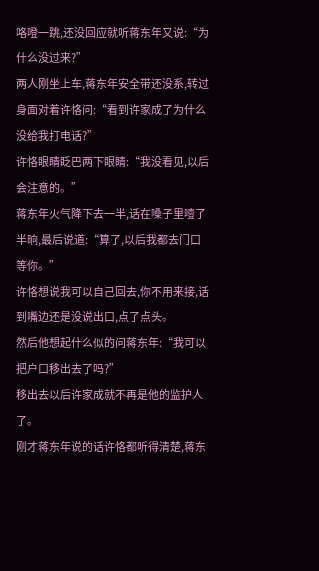咯噔一跳,还没回应就听蒋东年又说:“为什么没过来?”
两人刚坐上车,蒋东年安全带还没系,转过身面对着许恪问:“看到许家成了为什么没给我打电话?”
许恪眼睛眨巴两下眼睛:“我没看见,以后会注意的。”
蒋东年火气降下去一半,话在嗓子里噎了半晌,最后说道:“算了,以后我都去门口等你。”
许恪想说我可以自己回去,你不用来接,话到嘴边还是没说出口,点了点头。
然后他想起什么似的问蒋东年:“我可以把户口移出去了吗?”
移出去以后许家成就不再是他的监护人了。
刚才蒋东年说的话许恪都听得清楚,蒋东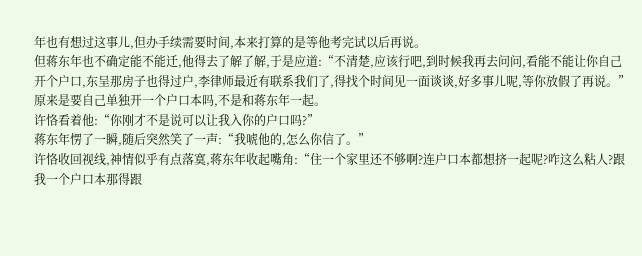年也有想过这事儿,但办手续需要时间,本来打算的是等他考完试以后再说。
但蒋东年也不确定能不能迁,他得去了解了解,于是应道:“不清楚,应该行吧,到时候我再去问问,看能不能让你自己开个户口,东呈那房子也得过户,李律师最近有联系我们了,得找个时间见一面谈谈,好多事儿呢,等你放假了再说。”
原来是要自己单独开一个户口本吗,不是和蒋东年一起。
许恪看着他:“你刚才不是说可以让我入你的户口吗?”
蒋东年愣了一瞬,随后突然笑了一声:“我唬他的,怎么你信了。”
许恪收回视线,神情似乎有点落寞,蒋东年收起嘴角:“住一个家里还不够啊?连户口本都想挤一起呢?咋这么粘人?跟我一个户口本那得跟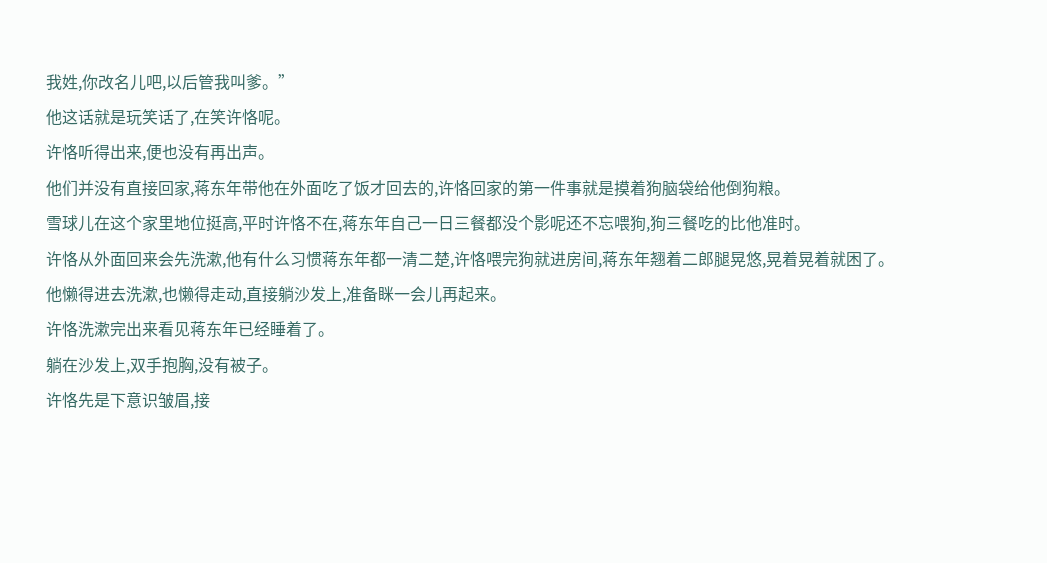我姓,你改名儿吧,以后管我叫爹。”
他这话就是玩笑话了,在笑许恪呢。
许恪听得出来,便也没有再出声。
他们并没有直接回家,蒋东年带他在外面吃了饭才回去的,许恪回家的第一件事就是摸着狗脑袋给他倒狗粮。
雪球儿在这个家里地位挺高,平时许恪不在,蒋东年自己一日三餐都没个影呢还不忘喂狗,狗三餐吃的比他准时。
许恪从外面回来会先洗漱,他有什么习惯蒋东年都一清二楚,许恪喂完狗就进房间,蒋东年翘着二郎腿晃悠,晃着晃着就困了。
他懒得进去洗漱,也懒得走动,直接躺沙发上,准备眯一会儿再起来。
许恪洗漱完出来看见蒋东年已经睡着了。
躺在沙发上,双手抱胸,没有被子。
许恪先是下意识皱眉,接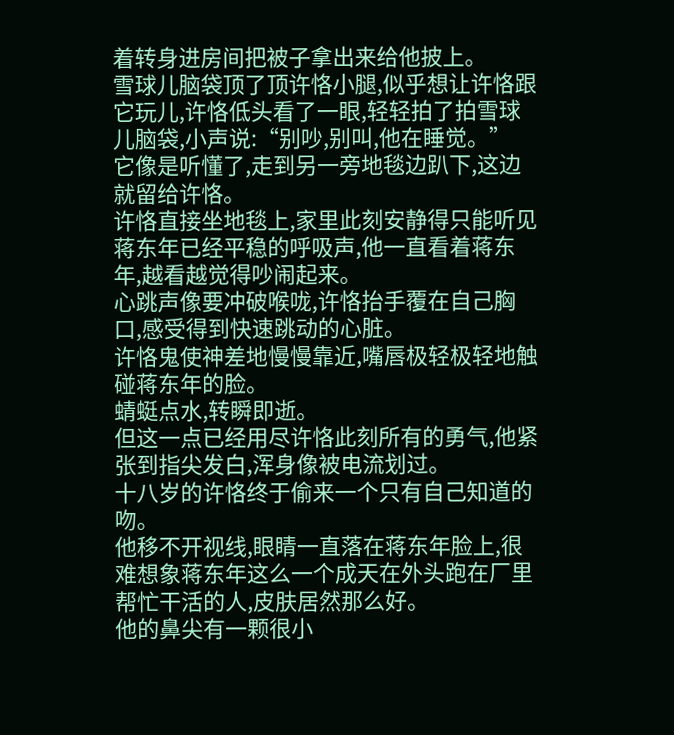着转身进房间把被子拿出来给他披上。
雪球儿脑袋顶了顶许恪小腿,似乎想让许恪跟它玩儿,许恪低头看了一眼,轻轻拍了拍雪球儿脑袋,小声说:“别吵,别叫,他在睡觉。”
它像是听懂了,走到另一旁地毯边趴下,这边就留给许恪。
许恪直接坐地毯上,家里此刻安静得只能听见蒋东年已经平稳的呼吸声,他一直看着蒋东年,越看越觉得吵闹起来。
心跳声像要冲破喉咙,许恪抬手覆在自己胸口,感受得到快速跳动的心脏。
许恪鬼使神差地慢慢靠近,嘴唇极轻极轻地触碰蒋东年的脸。
蜻蜓点水,转瞬即逝。
但这一点已经用尽许恪此刻所有的勇气,他紧张到指尖发白,浑身像被电流划过。
十八岁的许恪终于偷来一个只有自己知道的吻。
他移不开视线,眼睛一直落在蒋东年脸上,很难想象蒋东年这么一个成天在外头跑在厂里帮忙干活的人,皮肤居然那么好。
他的鼻尖有一颗很小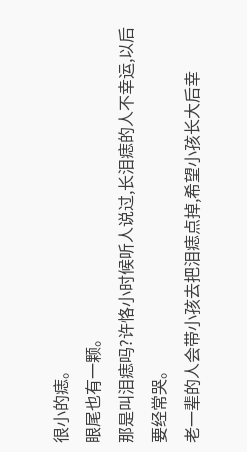很小的痣。
眼尾也有一颗。
那是叫泪痣吗?许恪小时候听人说过,长泪痣的人不幸运,以后要经常哭。
老一辈的人会带小孩去把泪痣点掉,希望小孩长大后幸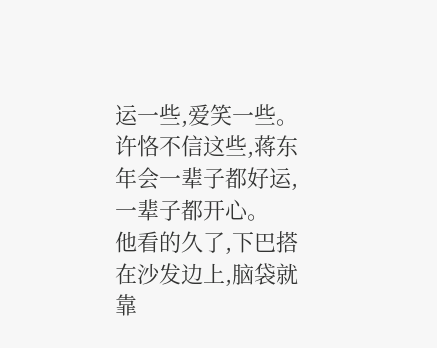运一些,爱笑一些。
许恪不信这些,蒋东年会一辈子都好运,一辈子都开心。
他看的久了,下巴搭在沙发边上,脑袋就靠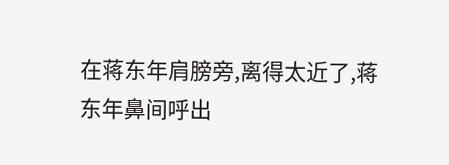在蒋东年肩膀旁,离得太近了,蒋东年鼻间呼出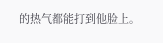的热气都能打到他脸上。